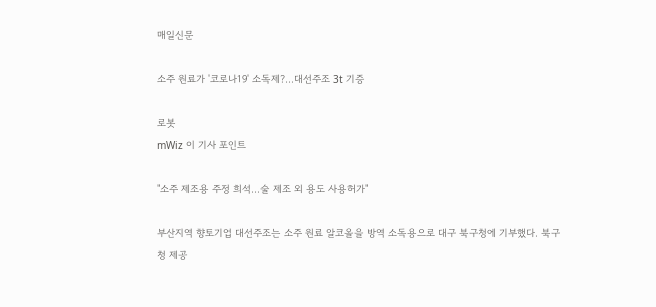매일신문

소주 원료가 '코로나19' 소독제?…대선주조 3t 기증

로봇
mWiz 이 기사 포인트

"소주 제조용 주정 희석…술 제조 외 용도 사용허가"

부산지역 향토기업 대선주조는 소주 원료 알코올을 방역 소독용으로 대구 북구청에 기부했다. 북구청 제공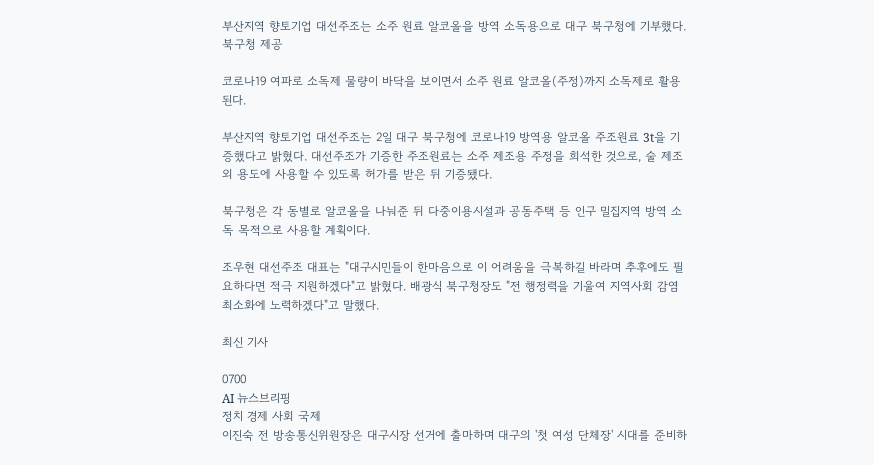부산지역 향토기업 대선주조는 소주 원료 알코올을 방역 소독용으로 대구 북구청에 기부했다. 북구청 제공

코로나19 여파로 소독제 물량이 바닥을 보이면서 소주 원료 알코올(주정)까지 소독제로 활용된다.

부산지역 향토기업 대선주조는 2일 대구 북구청에 코로나19 방역용 알코올 주조원료 3t을 기증했다고 밝혔다. 대선주조가 기증한 주조원료는 소주 제조용 주정을 희석한 것으로, 술 제조 외 용도에 사용할 수 있도록 허가를 받은 뒤 기증됐다.

북구청은 각 동별로 알코올을 나눠준 뒤 다중이용시설과 공동주택 등 인구 밀집지역 방역 소독 목적으로 사용할 계획이다.

조우현 대선주조 대표는 "대구시민들이 한마음으로 이 어려움을 극복하길 바라며 추후에도 필요하다면 적극 지원하겠다"고 밝혔다. 배광식 북구청장도 "전 행정력을 기울여 지역사회 감염 최소화에 노력하겠다"고 말했다.

최신 기사

0700
AI 뉴스브리핑
정치 경제 사회 국제
이진숙 전 방송통신위원장은 대구시장 선거에 출마하며 대구의 '첫 여성 단체장' 시대를 준비하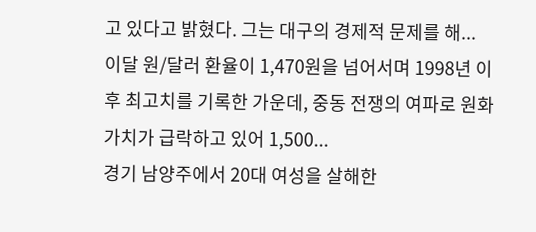고 있다고 밝혔다. 그는 대구의 경제적 문제를 해...
이달 원/달러 환율이 1,470원을 넘어서며 1998년 이후 최고치를 기록한 가운데, 중동 전쟁의 여파로 원화가치가 급락하고 있어 1,500...
경기 남양주에서 20대 여성을 살해한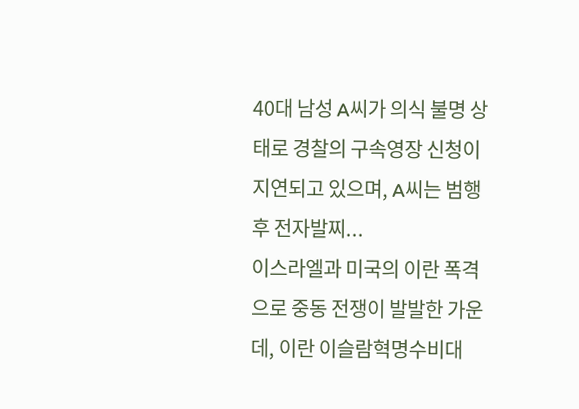40대 남성 A씨가 의식 불명 상태로 경찰의 구속영장 신청이 지연되고 있으며, A씨는 범행 후 전자발찌...
이스라엘과 미국의 이란 폭격으로 중동 전쟁이 발발한 가운데, 이란 이슬람혁명수비대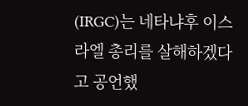(IRGC)는 네타냐후 이스라엘 총리를 살해하겠다고 공언했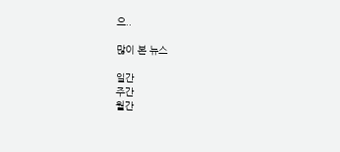으..

많이 본 뉴스

일간
주간
월간